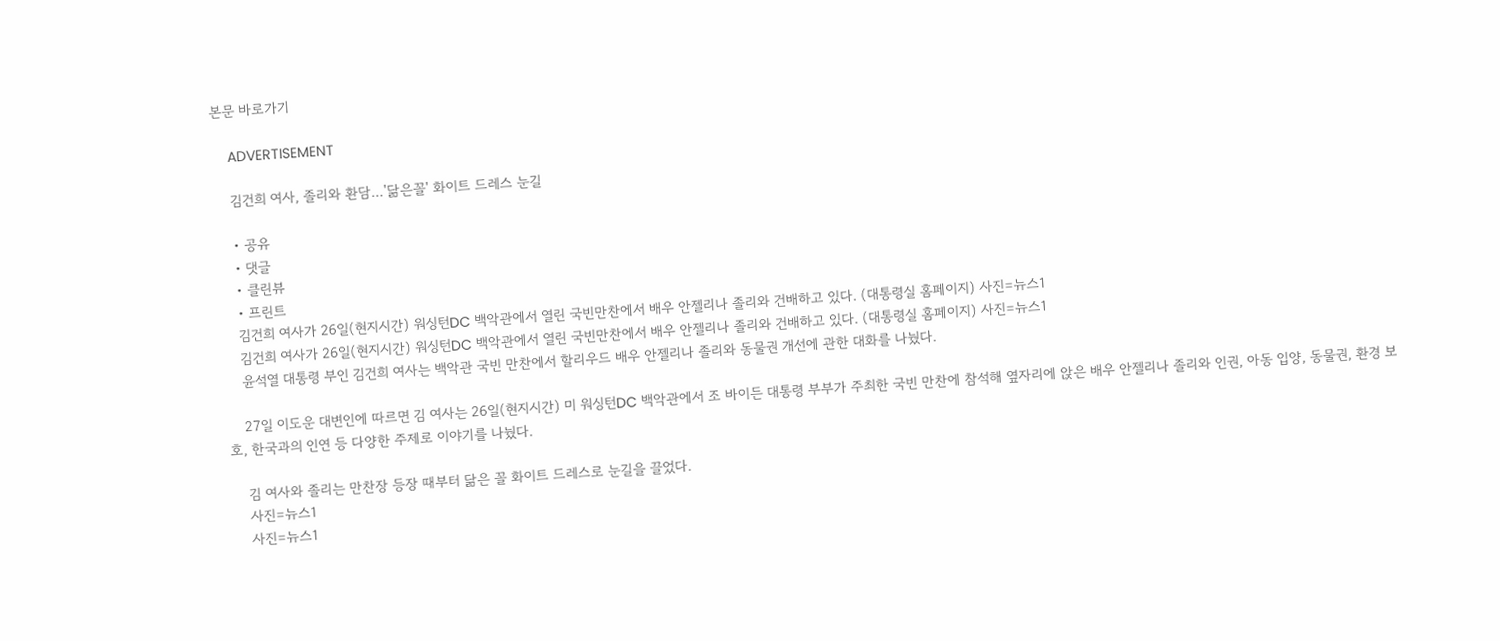본문 바로가기

    ADVERTISEMENT

    김건희 여사, 졸리와 환담…'닮은꼴' 화이트 드레스 눈길

    • 공유
    • 댓글
    • 클린뷰
    • 프린트
    김건희 여사가 26일(현지시간) 워싱턴DC 백악관에서 열린 국빈만찬에서 배우 안젤리나 졸리와 건배하고 있다. (대통령실 홈페이지) 사진=뉴스1
    김건희 여사가 26일(현지시간) 워싱턴DC 백악관에서 열린 국빈만찬에서 배우 안젤리나 졸리와 건배하고 있다. (대통령실 홈페이지) 사진=뉴스1
    윤석열 대통령 부인 김건희 여사는 백악관 국빈 만찬에서 할리우드 배우 안젤리나 졸리와 동물권 개선에 관한 대화를 나눴다.

    27일 이도운 대변인에 따르면 김 여사는 26일(현지시간) 미 워싱턴DC 백악관에서 조 바이든 대통령 부부가 주최한 국빈 만찬에 참석해 옆자리에 앉은 배우 안젤리나 졸리와 인권, 아동 입양, 동물권, 환경 보호, 한국과의 인연 등 다양한 주제로 이야기를 나눴다.

    김 여사와 졸리는 만찬장 등장 때부터 닮은 꼴 화이트 드레스로 눈길을 끌었다.
    사진=뉴스1
    사진=뉴스1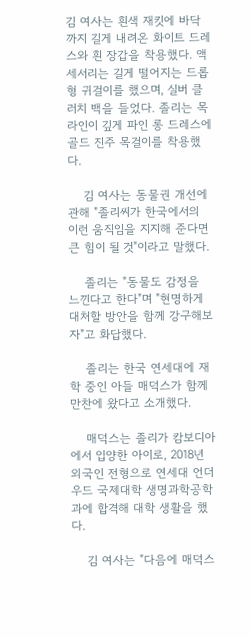김 여사는 흰색 재킷에 바닥까지 길게 내려온 화이트 드레스와 흰 장갑을 착용했다. 액세서리는 길게 떨어지는 드롭형 귀걸이를 했으며, 실버 클러치 백을 들었다. 졸리는 목 라인이 깊게 파인 롱 드레스에 골드 진주 목걸이를 착용했다.

    김 여사는 동물권 개선에 관해 "졸리씨가 한국에서의 이런 움직임을 지지해 준다면 큰 힘이 될 것"이라고 말했다.

    졸리는 "동물도 감정을 느낀다고 한다"며 "현명하게 대처할 방안을 함께 강구해보자"고 화답했다.

    졸리는 한국 연세대에 재학 중인 아들 매덕스가 함께 만찬에 왔다고 소개했다.

    매덕스는 졸리가 캄보디아에서 입양한 아이로, 2018년 외국인 전형으로 연세대 언더우드 국제대학 생명과학공학과에 합격해 대학 생활을 했다.

    김 여사는 "다음에 매덕스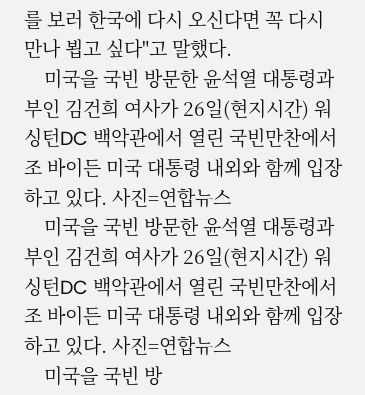를 보러 한국에 다시 오신다면 꼭 다시 만나 뵙고 싶다"고 말했다.
    미국을 국빈 방문한 윤석열 대통령과 부인 김건희 여사가 26일(현지시간) 워싱턴DC 백악관에서 열린 국빈만찬에서 조 바이든 미국 대통령 내외와 함께 입장하고 있다. 사진=연합뉴스
    미국을 국빈 방문한 윤석열 대통령과 부인 김건희 여사가 26일(현지시간) 워싱턴DC 백악관에서 열린 국빈만찬에서 조 바이든 미국 대통령 내외와 함께 입장하고 있다. 사진=연합뉴스
    미국을 국빈 방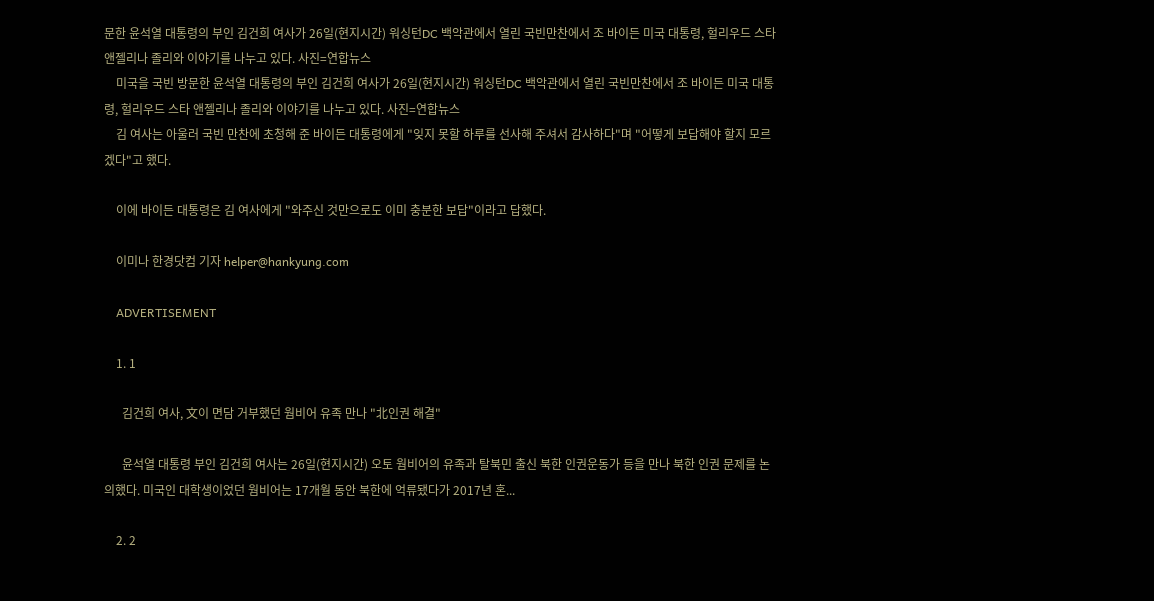문한 윤석열 대통령의 부인 김건희 여사가 26일(현지시간) 워싱턴DC 백악관에서 열린 국빈만찬에서 조 바이든 미국 대통령, 헐리우드 스타 앤젤리나 졸리와 이야기를 나누고 있다. 사진=연합뉴스
    미국을 국빈 방문한 윤석열 대통령의 부인 김건희 여사가 26일(현지시간) 워싱턴DC 백악관에서 열린 국빈만찬에서 조 바이든 미국 대통령, 헐리우드 스타 앤젤리나 졸리와 이야기를 나누고 있다. 사진=연합뉴스
    김 여사는 아울러 국빈 만찬에 초청해 준 바이든 대통령에게 "잊지 못할 하루를 선사해 주셔서 감사하다"며 "어떻게 보답해야 할지 모르겠다"고 했다.

    이에 바이든 대통령은 김 여사에게 "와주신 것만으로도 이미 충분한 보답"이라고 답했다.

    이미나 한경닷컴 기자 helper@hankyung.com

    ADVERTISEMENT

    1. 1

      김건희 여사, 文이 면담 거부했던 웜비어 유족 만나 "北인권 해결"

      윤석열 대통령 부인 김건희 여사는 26일(현지시간) 오토 웜비어의 유족과 탈북민 출신 북한 인권운동가 등을 만나 북한 인권 문제를 논의했다. 미국인 대학생이었던 웜비어는 17개월 동안 북한에 억류됐다가 2017년 혼...

    2. 2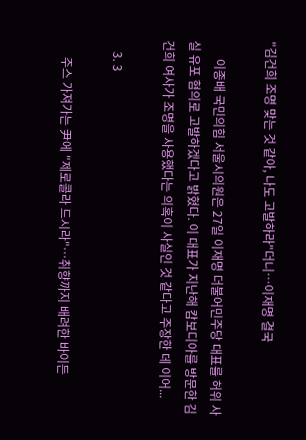"김건희 조명 맞는 것 같아, 나도 고발하라"더니…이재명 결국

      이종배 국민의힘 서울시의원은 27일 이재명 더불어민주당 대표를 허위 사실 유포 혐의로 고발하겠다고 밝혔다. 이 대표가 지난해 캄보디아를 방문한 김건희 여사가 조명을 사용했다는 의혹이 사실인 것 같다고 주장한 데 이어...

    3. 3

      주스 가져가는 尹에 "제로콜라 드시라"…취향까지 배려한 바이든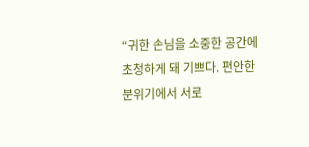“귀한 손님을 소중한 공간에 초청하게 돼 기쁘다. 편안한 분위기에서 서로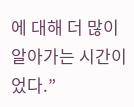에 대해 더 많이 알아가는 시간이었다.”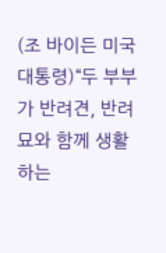(조 바이든 미국 대통령)“두 부부가 반려견, 반려묘와 함께 생활하는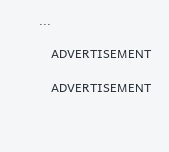...

    ADVERTISEMENT

    ADVERTISEMENT